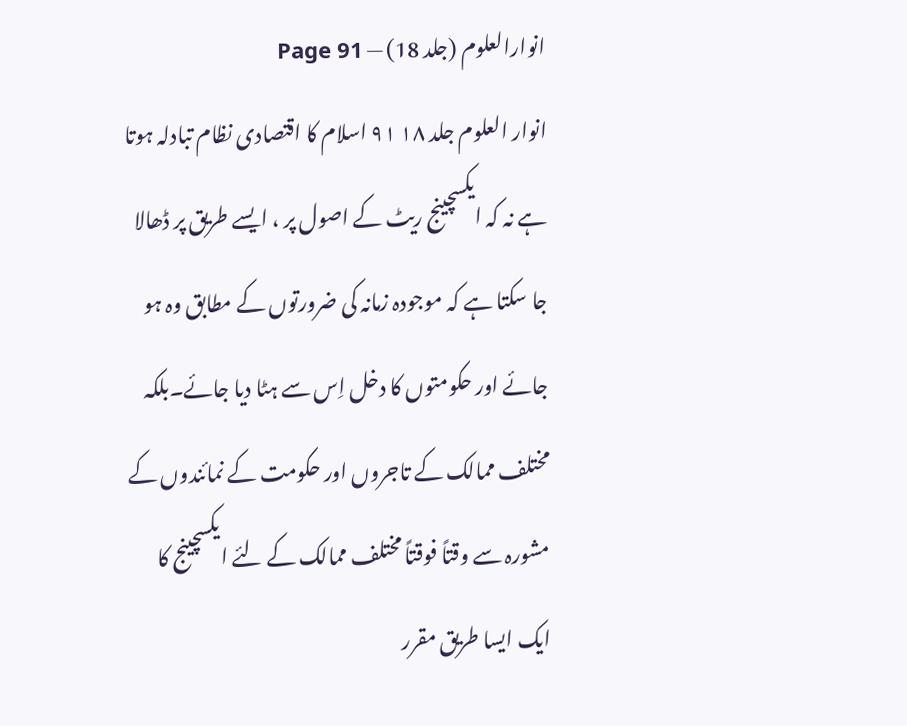انوارالعلوم (جلد 18) — Page 91
انوار العلوم جلد ۱۸ ۹۱ اسلام کا اقتصادی نظام تبادلہ ہوتا ہے نہ کہ ایکسچینج ریٹ کے اصول پر ، ایسے طریق پر ڈھالا جا سکتا ہے کہ موجودہ زمانہ کی ضرورتوں کے مطابق وہ ہو جائے اور حکومتوں کا دخل اِس سے ہٹا دیا جائے۔بلکہ مختلف ممالک کے تاجروں اور حکومت کے نمائندوں کے مشورہ سے وقتاً فوقتاً مختلف ممالک کے لئے ایکسچینج کا ایک ایسا طریق مقرر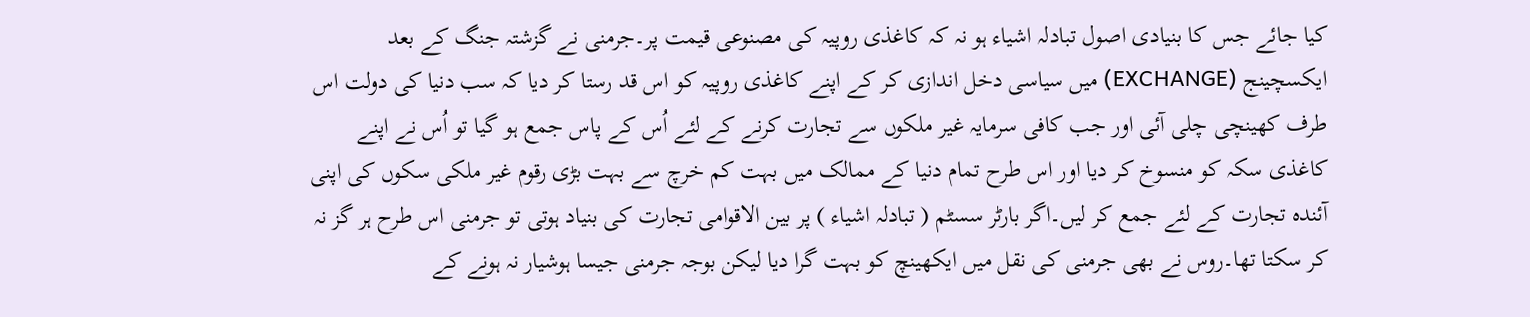کیا جائے جس کا بنیادی اصول تبادلہ اشیاء ہو نہ کہ کاغذی روپیہ کی مصنوعی قیمت پر۔جرمنی نے گزشتہ جنگ کے بعد ایکسچینج (EXCHANGE) میں سیاسی دخل اندازی کر کے اپنے کاغذی روپیہ کو اس قد رستا کر دیا کہ سب دنیا کی دولت اس طرف کھینچی چلی آئی اور جب کافی سرمایہ غیر ملکوں سے تجارت کرنے کے لئے اُس کے پاس جمع ہو گیا تو اُس نے اپنے کاغذی سکہ کو منسوخ کر دیا اور اس طرح تمام دنیا کے ممالک میں بہت کم خرچ سے بہت بڑی رقوم غیر ملکی سکوں کی اپنی آئندہ تجارت کے لئے جمع کر لیں۔اگر بارٹر سسٹم ( تبادلہ اشیاء ) پر بین الاقوامی تجارت کی بنیاد ہوتی تو جرمنی اس طرح ہر گز نہ کر سکتا تھا۔روس نے بھی جرمنی کی نقل میں ایکھینچ کو بہت گرا دیا لیکن بوجہ جرمنی جیسا ہوشیار نہ ہونے کے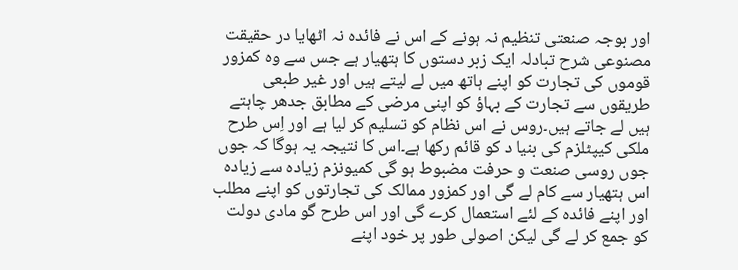اور بوجہ صنعتی تنظیم نہ ہونے کے اس نے فائدہ نہ اٹھایا در حقیقت مصنوعی شرح تبادلہ ایک زبر دستوں کا ہتھیار ہے جس سے وہ کمزور قوموں کی تجارت کو اپنے ہاتھ میں لے لیتے ہیں اور غیر طبعی طریقوں سے تجارت کے بہاؤ کو اپنی مرضی کے مطابق جدھر چاہتے ہیں لے جاتے ہیں۔روس نے اس نظام کو تسلیم کر لیا ہے اور اِس طرح ملکی کیپٹلزم کی بنیا د کو قائم رکھا ہے۔اس کا نتیجہ یہ ہوگا کہ جوں جوں روسی صنعت و حرفت مضبوط ہو گی کمیونزم زیادہ سے زیادہ اس ہتھیار سے کام لے گی اور کمزور ممالک کی تجارتوں کو اپنے مطلب اور اپنے فائدہ کے لئے استعمال کرے گی اور اس طرح گو مادی دولت کو جمع کر لے گی لیکن اصولی طور پر خود اپنے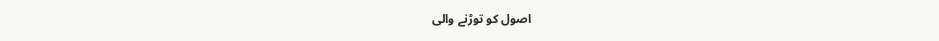اصول کو توڑنے والی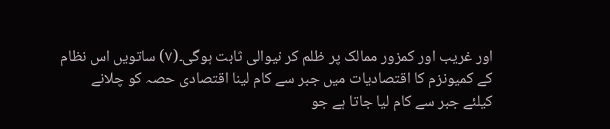اور غریب اور کمزور ممالک پر ظلم کر نیوالی ثابت ہوگی۔(۷) ساتویں اس نظام کے کمیونزم کا اقتصادیات میں جبر سے کام لینا اقتصادی حصہ کو چلانے کیلئے جبر سے کام لیا جاتا ہے جو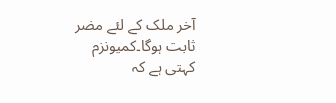آخر ملک کے لئے مضر ثابت ہوگا۔کمیونزم کہتی ہے کہ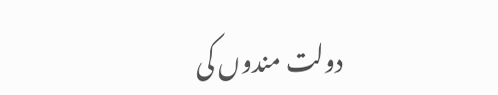دولت مندوں کی